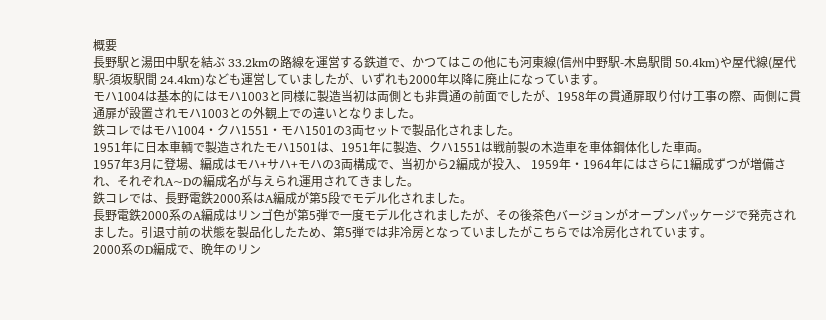概要
長野駅と湯田中駅を結ぶ 33.2kmの路線を運営する鉄道で、かつてはこの他にも河東線(信州中野駅-木島駅間 50.4km)や屋代線(屋代駅-須坂駅間 24.4km)なども運営していましたが、いずれも2000年以降に廃止になっています。
モハ1004は基本的にはモハ1003と同様に製造当初は両側とも非貫通の前面でしたが、1958年の貫通扉取り付け工事の際、両側に貫通扉が設置されモハ1003との外観上での違いとなりました。
鉄コレではモハ1004・クハ1551・モハ1501の3両セットで製品化されました。
1951年に日本車輌で製造されたモハ1501は、1951年に製造、クハ1551は戦前製の木造車を車体鋼体化した車両。
1957年3月に登場、編成はモハ+サハ+モハの3両構成で、当初から2編成が投入、 1959年・1964年にはさらに1編成ずつが増備され、それぞれA~Dの編成名が与えられ運用されてきました。
鉄コレでは、長野電鉄2000系はA編成が第5段でモデル化されました。
長野電鉄2000系のA編成はリンゴ色が第5弾で一度モデル化されましたが、その後茶色バージョンがオープンパッケージで発売されました。引退寸前の状態を製品化したため、第5弾では非冷房となっていましたがこちらでは冷房化されています。
2000系のD編成で、晩年のリン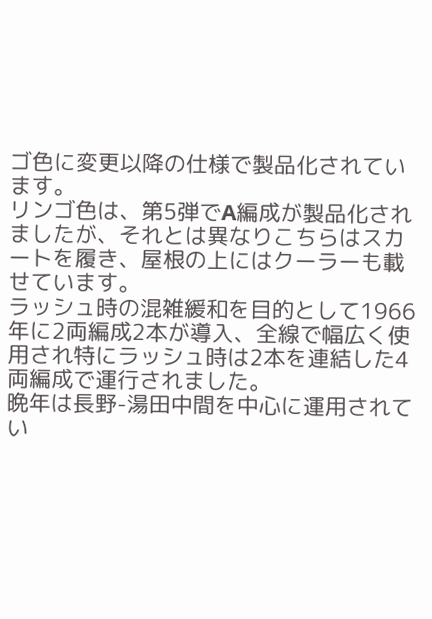ゴ色に変更以降の仕様で製品化されています。
リンゴ色は、第5弾でA編成が製品化されましたが、それとは異なりこちらはスカートを履き、屋根の上にはクーラーも載せています。
ラッシュ時の混雑緩和を目的として1966年に2両編成2本が導入、全線で幅広く使用され特にラッシュ時は2本を連結した4両編成で運行されました。
晩年は長野-湯田中間を中心に運用されてい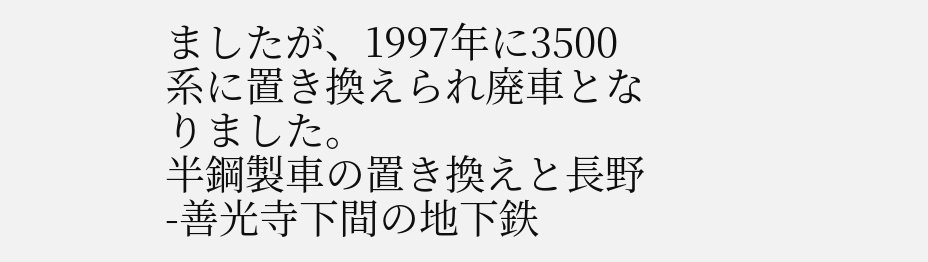ましたが、1997年に3500系に置き換えられ廃車となりました。
半鋼製車の置き換えと長野-善光寺下間の地下鉄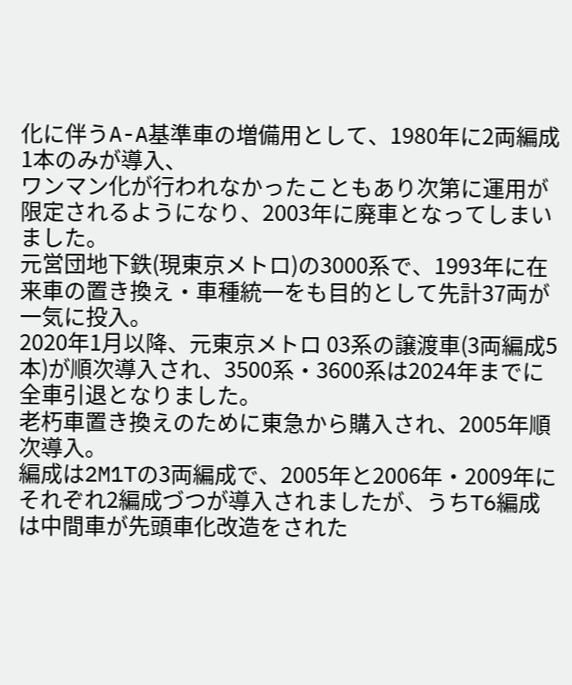化に伴うA-A基準車の増備用として、1980年に2両編成1本のみが導入、
ワンマン化が行われなかったこともあり次第に運用が限定されるようになり、2003年に廃車となってしまいました。
元営団地下鉄(現東京メトロ)の3000系で、1993年に在来車の置き換え・車種統一をも目的として先計37両が一気に投入。
2020年1月以降、元東京メトロ 03系の譲渡車(3両編成5本)が順次導入され、3500系・3600系は2024年までに全車引退となりました。
老朽車置き換えのために東急から購入され、2005年順次導入。
編成は2M1Tの3両編成で、2005年と2006年・2009年にそれぞれ2編成づつが導入されましたが、うちT6編成は中間車が先頭車化改造をされた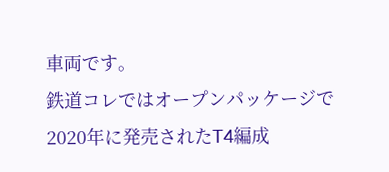車両です。
鉄道コレではオープンパッケージで2020年に発売されたT4編成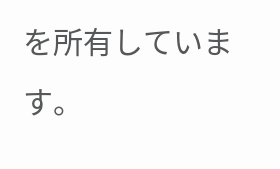を所有しています。